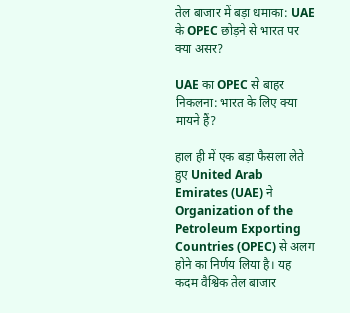तेल बाजार में बड़ा धमाका: UAE के OPEC छोड़ने से भारत पर क्या असर?

UAE का OPEC से बाहर निकलना: भारत के लिए क्या मायने हैं?

हाल ही में एक बड़ा फैसला लेते हुए United Arab Emirates (UAE) ने Organization of the Petroleum Exporting Countries (OPEC) से अलग होने का निर्णय लिया है। यह कदम वैश्विक तेल बाजार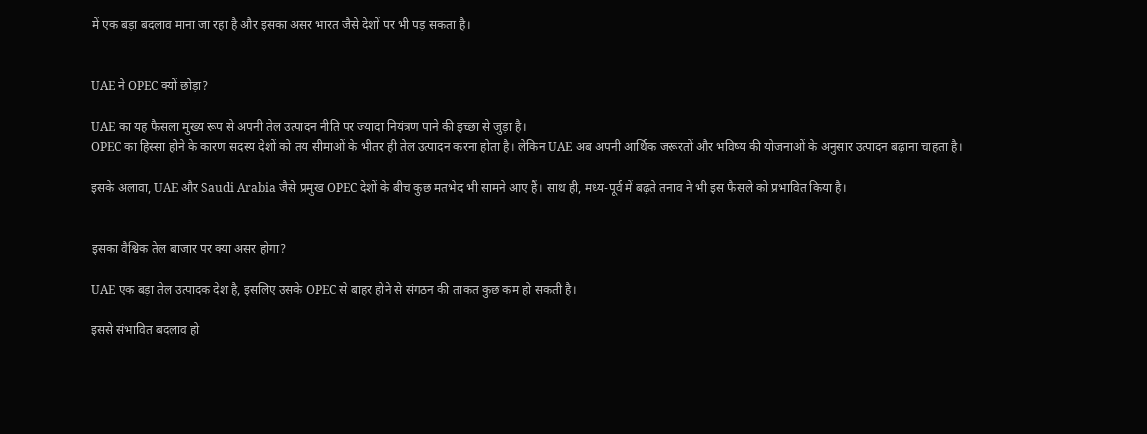में एक बड़ा बदलाव माना जा रहा है और इसका असर भारत जैसे देशों पर भी पड़ सकता है।


UAE ने OPEC क्यों छोड़ा?

UAE का यह फैसला मुख्य रूप से अपनी तेल उत्पादन नीति पर ज्यादा नियंत्रण पाने की इच्छा से जुड़ा है।
OPEC का हिस्सा होने के कारण सदस्य देशों को तय सीमाओं के भीतर ही तेल उत्पादन करना होता है। लेकिन UAE अब अपनी आर्थिक जरूरतों और भविष्य की योजनाओं के अनुसार उत्पादन बढ़ाना चाहता है।

इसके अलावा, UAE और Saudi Arabia जैसे प्रमुख OPEC देशों के बीच कुछ मतभेद भी सामने आए हैं। साथ ही, मध्य-पूर्व में बढ़ते तनाव ने भी इस फैसले को प्रभावित किया है।


इसका वैश्विक तेल बाजार पर क्या असर होगा?

UAE एक बड़ा तेल उत्पादक देश है, इसलिए उसके OPEC से बाहर होने से संगठन की ताकत कुछ कम हो सकती है।

इससे संभावित बदलाव हो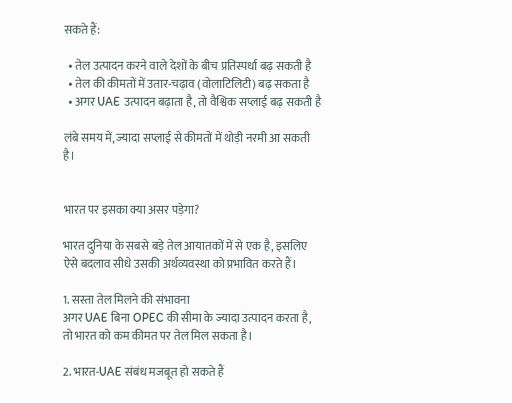सकते हैं:

  • तेल उत्पादन करने वाले देशों के बीच प्रतिस्पर्धा बढ़ सकती है
  • तेल की कीमतों में उतार-चढ़ाव (वोलाटिलिटी) बढ़ सकता है
  • अगर UAE उत्पादन बढ़ाता है, तो वैश्विक सप्लाई बढ़ सकती है

लंबे समय में, ज्यादा सप्लाई से कीमतों में थोड़ी नरमी आ सकती है।


भारत पर इसका क्या असर पड़ेगा?

भारत दुनिया के सबसे बड़े तेल आयातकों में से एक है, इसलिए ऐसे बदलाव सीधे उसकी अर्थव्यवस्था को प्रभावित करते हैं।

1. सस्ता तेल मिलने की संभावना
अगर UAE बिना OPEC की सीमा के ज्यादा उत्पादन करता है, तो भारत को कम कीमत पर तेल मिल सकता है।

2. भारत-UAE संबंध मजबूत हो सकते हैं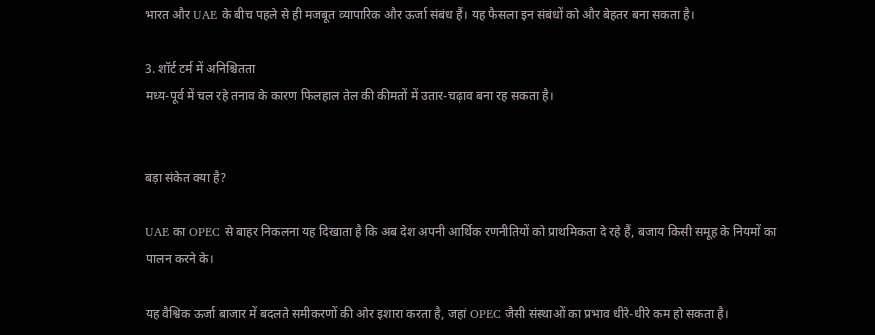भारत और UAE के बीच पहले से ही मजबूत व्यापारिक और ऊर्जा संबंध हैं। यह फैसला इन संबंधों को और बेहतर बना सकता है।

3. शॉर्ट टर्म में अनिश्चितता
मध्य-पूर्व में चल रहे तनाव के कारण फिलहाल तेल की कीमतों में उतार-चढ़ाव बना रह सकता है।


बड़ा संकेत क्या है?

UAE का OPEC से बाहर निकलना यह दिखाता है कि अब देश अपनी आर्थिक रणनीतियों को प्राथमिकता दे रहे हैं, बजाय किसी समूह के नियमों का पालन करने के।

यह वैश्विक ऊर्जा बाजार में बदलते समीकरणों की ओर इशारा करता है, जहां OPEC जैसी संस्थाओं का प्रभाव धीरे-धीरे कम हो सकता है।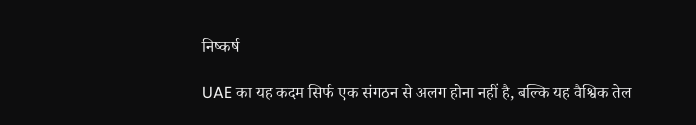निष्कर्ष

UAE का यह कदम सिर्फ एक संगठन से अलग होना नहीं है, बल्कि यह वैश्विक तेल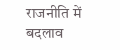राजनीति में बदलाव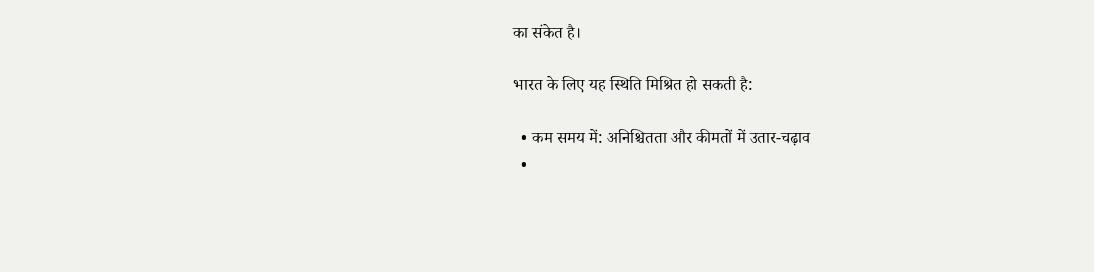का संकेत है।

भारत के लिए यह स्थिति मिश्रित हो सकती है:

  • कम समय में: अनिश्चितता और कीमतों में उतार-चढ़ाव
  •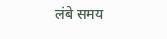लंबे समय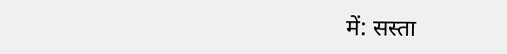में: सस्ता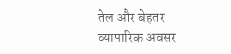तेल और बेहतर व्यापारिक अवसर